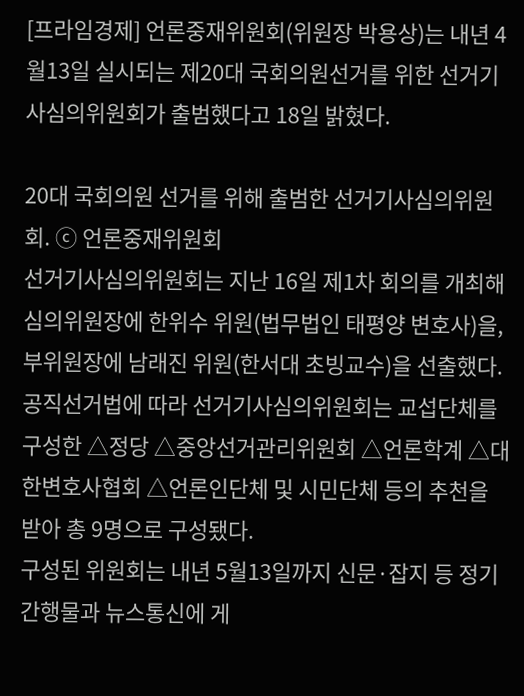[프라임경제] 언론중재위원회(위원장 박용상)는 내년 4월13일 실시되는 제20대 국회의원선거를 위한 선거기사심의위원회가 출범했다고 18일 밝혔다.

20대 국회의원 선거를 위해 출범한 선거기사심의위원회. ⓒ 언론중재위원회
선거기사심의위원회는 지난 16일 제1차 회의를 개최해 심의위원장에 한위수 위원(법무법인 태평양 변호사)을, 부위원장에 남래진 위원(한서대 초빙교수)을 선출했다.
공직선거법에 따라 선거기사심의위원회는 교섭단체를 구성한 △정당 △중앙선거관리위원회 △언론학계 △대한변호사협회 △언론인단체 및 시민단체 등의 추천을 받아 총 9명으로 구성됐다.
구성된 위원회는 내년 5월13일까지 신문·잡지 등 정기간행물과 뉴스통신에 게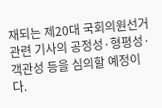재되는 제20대 국회의원선거 관련 기사의 공정성·형평성·객관성 등을 심의할 예정이다.